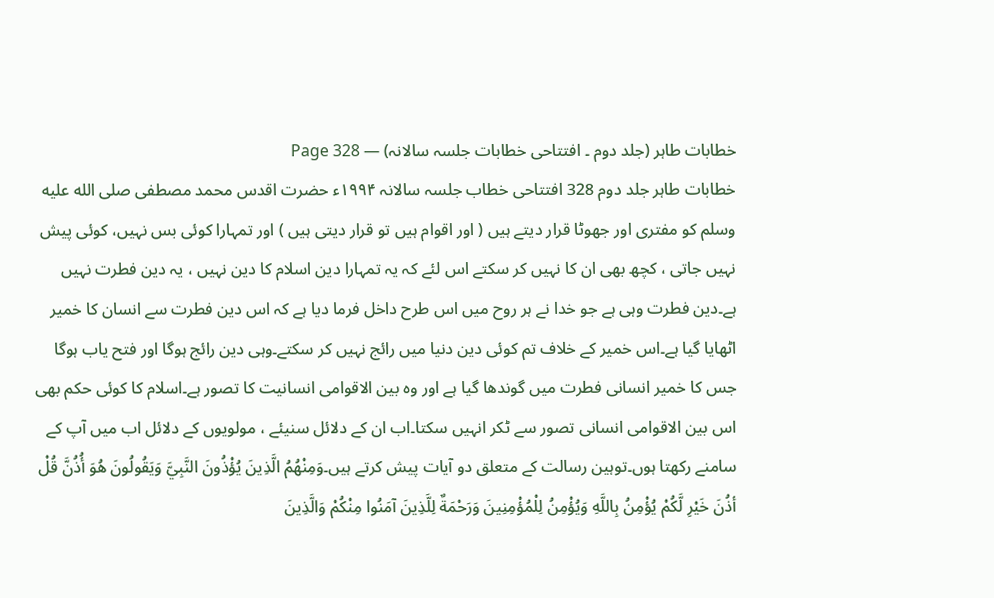خطابات طاہر (جلد دوم ۔ افتتاحی خطابات جلسہ سالانہ) — Page 328
خطابات طاہر جلد دوم 328 افتتاحی خطاب جلسہ سالانہ ۱۹۹۴ء حضرت اقدس محمد مصطفی صلى الله عليه وسلم کو مفتری اور جھوٹا قرار دیتے ہیں ( اور اقوام ہیں تو قرار دیتی ہیں ) اور تمہارا کوئی بس نہیں، کوئی پیش نہیں جاتی ، کچھ بھی ان کا نہیں کر سکتے اس لئے کہ یہ تمہارا دین اسلام کا دین نہیں ، یہ دین فطرت نہیں ہے۔دین فطرت وہی ہے جو خدا نے ہر روح میں اس طرح داخل فرما دیا ہے کہ اس دین فطرت سے انسان کا خمیر اٹھایا گیا ہے۔اس خمیر کے خلاف تم کوئی دین دنیا میں رائج نہیں کر سکتے۔وہی دین رائج ہوگا اور فتح یاب ہوگا جس کا خمیر انسانی فطرت میں گوندھا گیا ہے اور وہ بین الاقوامی انسانیت کا تصور ہے۔اسلام کا کوئی حکم بھی اس بین الاقوامی انسانی تصور سے ٹکر انہیں سکتا۔اب ان کے دلائل سنیئے ، مولویوں کے دلائل اب میں آپ کے سامنے رکھتا ہوں۔توہین رسالت کے متعلق دو آیات پیش کرتے ہیں۔وَمِنْهُمُ الَّذِينَ يُؤْذُونَ النَّبِيَّ وَيَقُولُونَ هُوَ أُذُنَّ قُلْ أذُنَ خَيْرِ لَّكُمْ يُؤْمِنُ بِاللَّهِ وَيُؤْمِنُ لِلْمُؤْمِنِينَ وَرَحْمَةٌ لِلَّذِينَ آمَنُوا مِنْكُمْ وَالَّذِينَ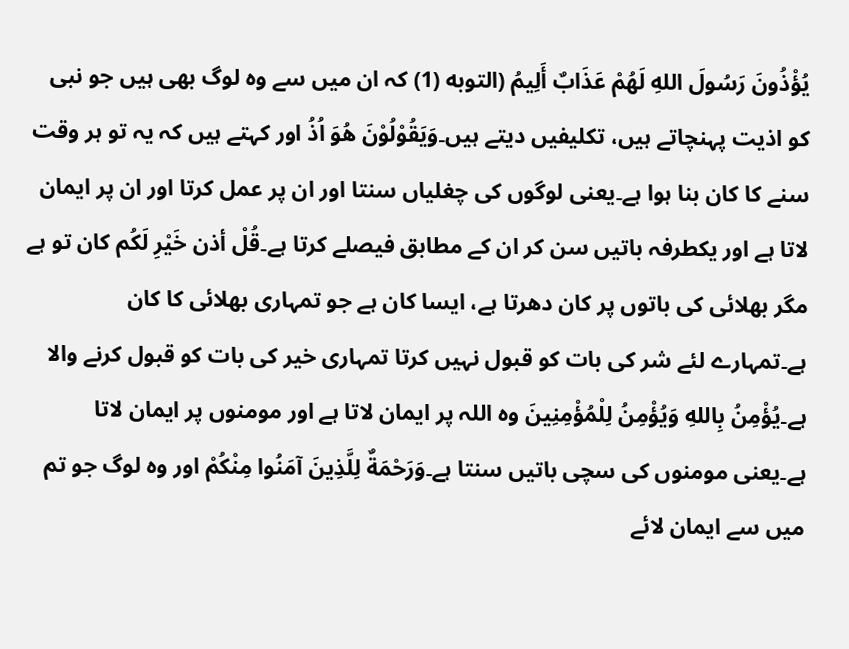يُؤْذُونَ رَسُولَ اللهِ لَهُمْ عَذَابٌ أَلِيمُ (التوبه (1) کہ ان میں سے وہ لوگ بھی ہیں جو نبی کو اذیت پہنچاتے ہیں، تکلیفیں دیتے ہیں۔وَيَقُوْلُوْنَ هُوَ اُذُ اور کہتے ہیں کہ یہ تو ہر وقت سنے کا کان بنا ہوا ہے۔یعنی لوگوں کی چغلیاں سنتا اور ان پر عمل کرتا اور ان پر ایمان لاتا ہے اور یکطرفہ باتیں سن کر ان کے مطابق فیصلے کرتا ہے۔قُلْ أذن خَيْرِ لَكُم كان تو ہے مگر بھلائی کی باتوں پر کان دھرتا ہے، ایسا کان ہے جو تمہاری بھلائی کا کان ہے۔تمہارے لئے شر کی بات کو قبول نہیں کرتا تمہاری خیر کی بات کو قبول کرنے والا ہے۔يُؤْمِنُ بِاللهِ وَيُؤْمِنُ لِلْمُؤْمِنِينَ وہ اللہ پر ایمان لاتا ہے اور مومنوں پر ایمان لاتا ہے۔یعنی مومنوں کی سچی باتیں سنتا ہے۔وَرَحْمَةٌ لِلَّذِينَ آمَنُوا مِنْكُمْ اور وہ لوگ جو تم میں سے ایمان لائے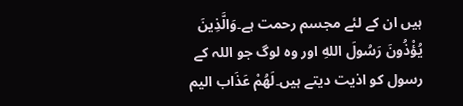ہیں ان کے لئے مجسم رحمت ہے۔وَالَّذِينَ يُؤْذُونَ رَسُولَ اللهِ اور وہ لوگ جو اللہ کے رسول کو اذیت دیتے ہیں۔لَهُمْ عَذَاب الیم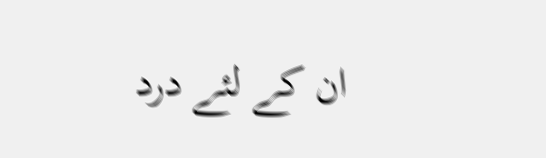ان کے لئے درد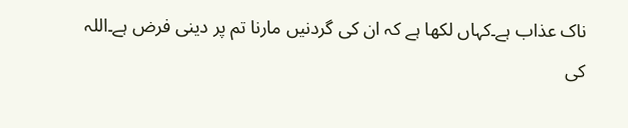ناک عذاب ہے۔کہاں لکھا ہے کہ ان کی گردنیں مارنا تم پر دینی فرض ہے۔اللہ کی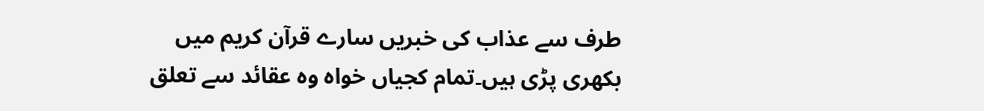طرف سے عذاب کی خبریں سارے قرآن کریم میں بکھری پڑی ہیں۔تمام کجیاں خواہ وہ عقائد سے تعلق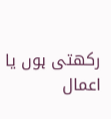رکھتی ہوں یا اعمال